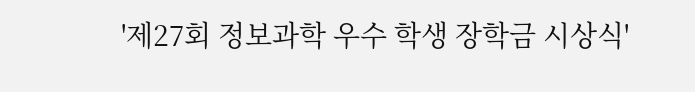'제27회 정보과학 우수 학생 장학금 시상식'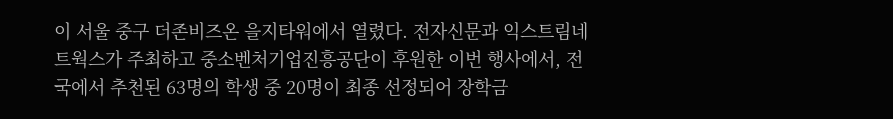이 서울 중구 더존비즈온 을지타워에서 열렸다. 전자신문과 익스트림네트웍스가 주최하고 중소벤처기업진흥공단이 후원한 이번 행사에서, 전국에서 추천된 63명의 학생 중 20명이 최종 선정되어 장학금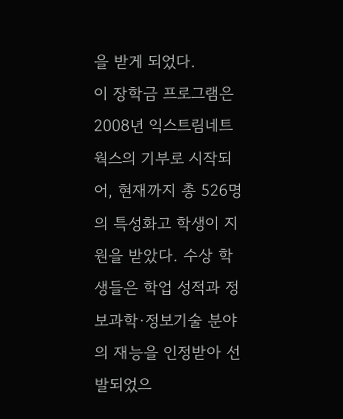을 받게 되었다.
이 장학금 프로그램은 2008년 익스트림네트웍스의 기부로 시작되어, 현재까지 총 526명의 특성화고 학생이 지원을 받았다. 수상 학생들은 학업 성적과 정보과학·정보기술 분야의 재능을 인정받아 선발되었으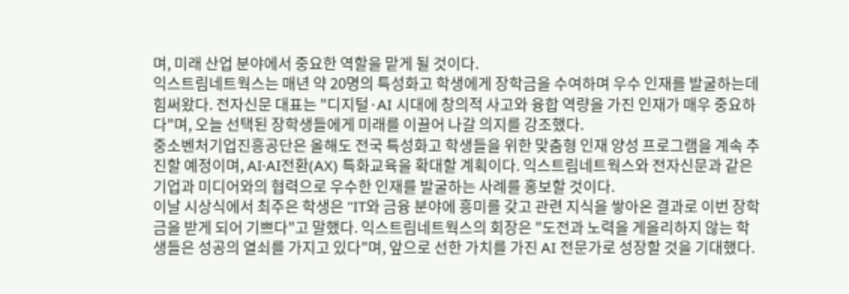며, 미래 산업 분야에서 중요한 역할을 맡게 될 것이다.
익스트림네트웍스는 매년 약 20명의 특성화고 학생에게 장학금을 수여하며 우수 인재를 발굴하는데 힘써왔다. 전자신문 대표는 "디지털·AI 시대에 창의적 사고와 융합 역량을 가진 인재가 매우 중요하다"며, 오늘 선택된 장학생들에게 미래를 이끌어 나갈 의지를 강조했다.
중소벤처기업진흥공단은 올해도 전국 특성화고 학생들을 위한 맞춤형 인재 양성 프로그램을 계속 추진할 예정이며, AI·AI전환(AX) 특화교육을 확대할 계획이다. 익스트림네트웍스와 전자신문과 같은 기업과 미디어와의 협력으로 우수한 인재를 발굴하는 사례를 홍보할 것이다.
이날 시상식에서 최주은 학생은 "IT와 금융 분야에 흥미를 갖고 관련 지식을 쌓아온 결과로 이번 장학금을 받게 되어 기쁘다"고 말했다. 익스트림네트웍스의 회장은 "도전과 노력을 게을리하지 않는 학생들은 성공의 열쇠를 가지고 있다"며, 앞으로 선한 가치를 가진 AI 전문가로 성장할 것을 기대했다.